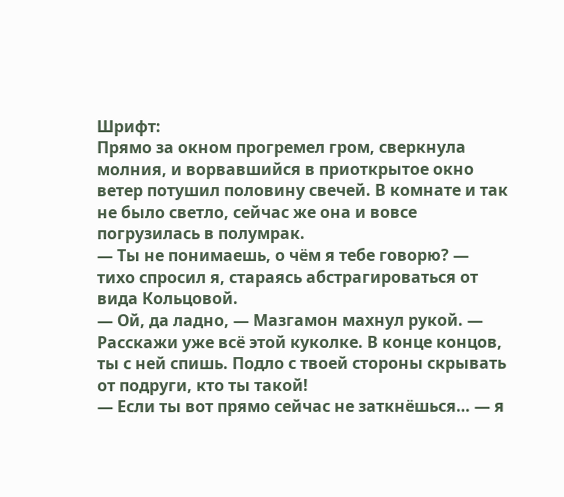Шрифт:
Прямо за окном прогремел гром, сверкнула молния, и ворвавшийся в приоткрытое окно ветер потушил половину свечей. В комнате и так не было светло, сейчас же она и вовсе погрузилась в полумрак.
— Ты не понимаешь, о чём я тебе говорю? — тихо спросил я, стараясь абстрагироваться от вида Кольцовой.
— Ой, да ладно, — Мазгамон махнул рукой. — Расскажи уже всё этой куколке. В конце концов, ты с ней спишь. Подло с твоей стороны скрывать от подруги, кто ты такой!
— Если ты вот прямо сейчас не заткнёшься… — я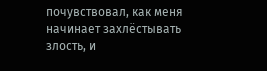почувствовал, как меня начинает захлёстывать злость, и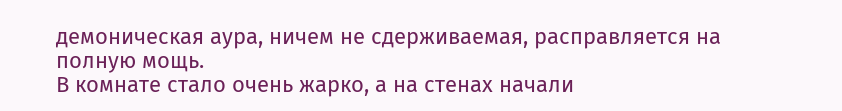демоническая аура, ничем не сдерживаемая, расправляется на полную мощь.
В комнате стало очень жарко, а на стенах начали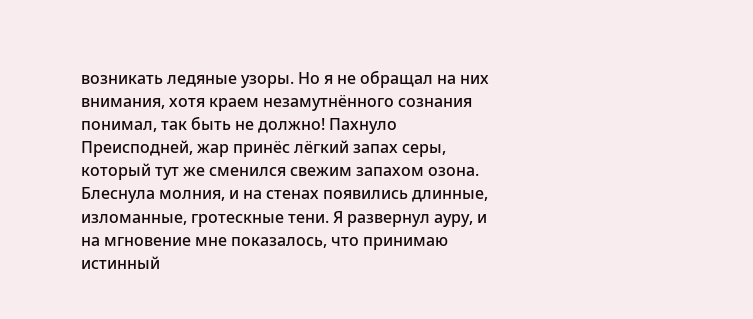возникать ледяные узоры. Но я не обращал на них внимания, хотя краем незамутнённого сознания понимал, так быть не должно! Пахнуло Преисподней, жар принёс лёгкий запах серы, который тут же сменился свежим запахом озона.
Блеснула молния, и на стенах появились длинные, изломанные, гротескные тени. Я развернул ауру, и на мгновение мне показалось, что принимаю истинный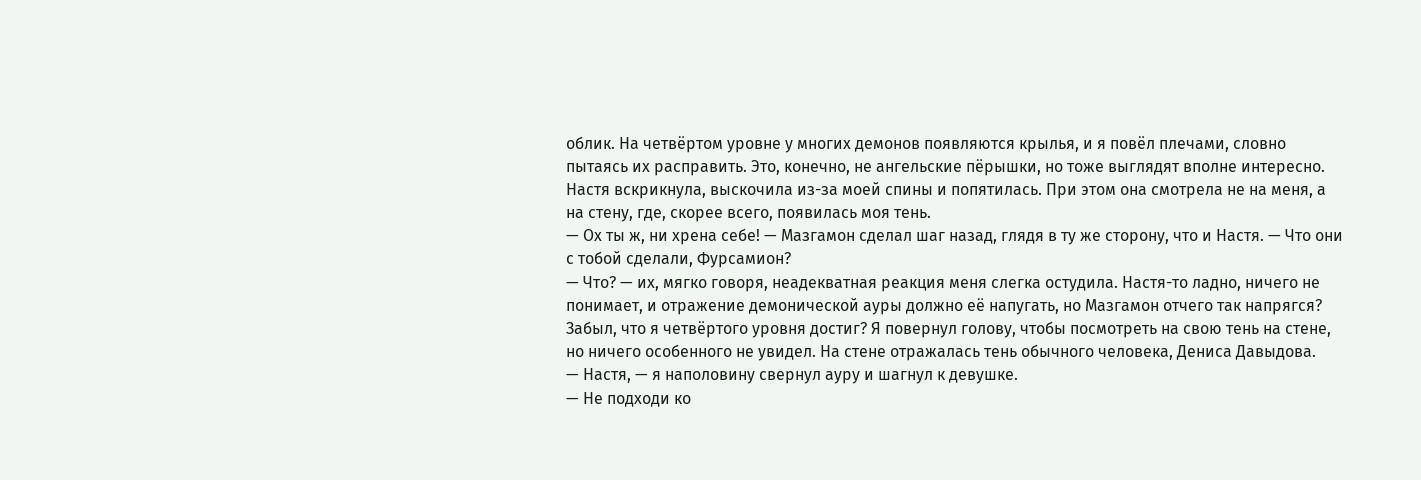облик. На четвёртом уровне у многих демонов появляются крылья, и я повёл плечами, словно пытаясь их расправить. Это, конечно, не ангельские пёрышки, но тоже выглядят вполне интересно.
Настя вскрикнула, выскочила из-за моей спины и попятилась. При этом она смотрела не на меня, а на стену, где, скорее всего, появилась моя тень.
— Ох ты ж, ни хрена себе! — Мазгамон сделал шаг назад, глядя в ту же сторону, что и Настя. — Что они с тобой сделали, Фурсамион?
— Что? — их, мягко говоря, неадекватная реакция меня слегка остудила. Настя-то ладно, ничего не понимает, и отражение демонической ауры должно её напугать, но Мазгамон отчего так напрягся? Забыл, что я четвёртого уровня достиг? Я повернул голову, чтобы посмотреть на свою тень на стене, но ничего особенного не увидел. На стене отражалась тень обычного человека, Дениса Давыдова.
— Настя, — я наполовину свернул ауру и шагнул к девушке.
— Не подходи ко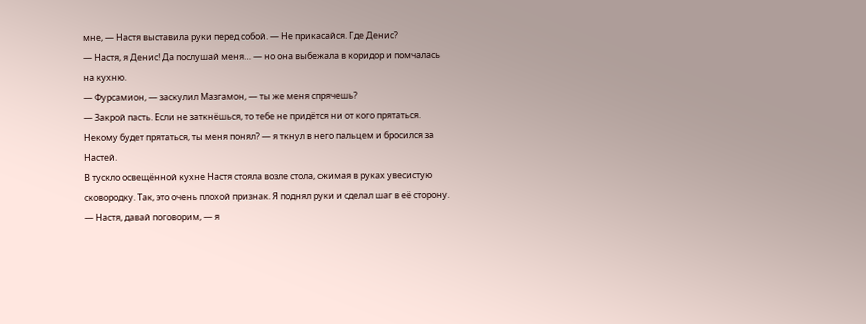мне, — Настя выставила руки перед собой. — Не прикасайся. Где Денис?
— Настя, я Денис! Да послушай меня… — но она выбежала в коридор и помчалась на кухню.
— Фурсамион, — заскулил Мазгамон, — ты же меня спрячешь?
— Закрой пасть. Если не заткнёшься, то тебе не придётся ни от кого прятаться. Некому будет прятаться, ты меня понял? — я ткнул в него пальцем и бросился за Настей.
В тускло освещённой кухне Настя стояла возле стола, сжимая в руках увесистую сковородку. Так, это очень плохой признак. Я поднял руки и сделал шаг в её сторону.
— Настя, давай поговорим, — я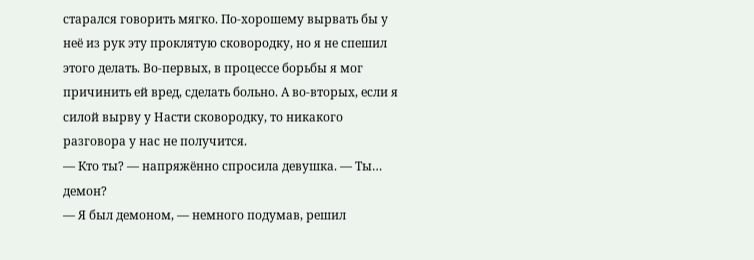старался говорить мягко. По-хорошему вырвать бы у неё из рук эту проклятую сковородку, но я не спешил этого делать. Во-первых, в процессе борьбы я мог причинить ей вред, сделать больно. А во-вторых, если я силой вырву у Насти сковородку, то никакого разговора у нас не получится.
— Кто ты? — напряжённо спросила девушка. — Ты… демон?
— Я был демоном, — немного подумав, решил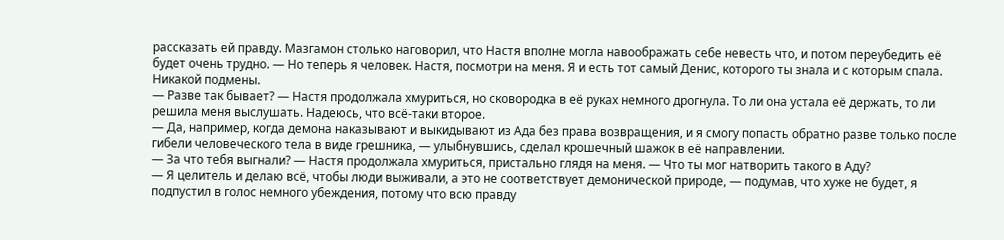рассказать ей правду. Мазгамон столько наговорил, что Настя вполне могла навоображать себе невесть что, и потом переубедить её будет очень трудно. — Но теперь я человек. Настя, посмотри на меня. Я и есть тот самый Денис, которого ты знала и с которым спала. Никакой подмены.
— Разве так бывает? — Настя продолжала хмуриться, но сковородка в её руках немного дрогнула. То ли она устала её держать, то ли решила меня выслушать. Надеюсь, что всё-таки второе.
— Да, например, когда демона наказывают и выкидывают из Ада без права возвращения, и я смогу попасть обратно разве только после гибели человеческого тела в виде грешника, — улыбнувшись, сделал крошечный шажок в её направлении.
— За что тебя выгнали? — Настя продолжала хмуриться, пристально глядя на меня. — Что ты мог натворить такого в Аду?
— Я целитель и делаю всё, чтобы люди выживали, а это не соответствует демонической природе, — подумав, что хуже не будет, я подпустил в голос немного убеждения, потому что всю правду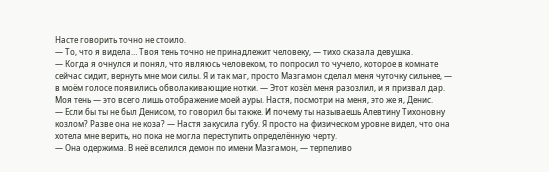Насте говорить точно не стоило.
— То, что я видела… Твоя тень точно не принадлежит человеку, — тихо сказала девушка.
— Когда я очнулся и понял, что являюсь человеком, то попросил то чучело, которое в комнате сейчас сидит, вернуть мне мои силы. Я и так маг, просто Мазгамон сделал меня чуточку сильнее, — в моём голосе появились обволакивающие нотки. — Этот козёл меня разозлил, и я призвал дар. Моя тень — это всего лишь отображение моей ауры. Настя, посмотри на меня, это же я, Денис.
— Если бы ты не был Денисом, то говорил бы также. И почему ты называешь Алевтину Тихоновну козлом? Разве она не коза? — Настя закусила губу. Я просто на физическом уровне видел, что она хотела мне верить, но пока не могла переступить определённую черту.
— Она одержима. В неё вселился демон по имени Мазгамон, — терпеливо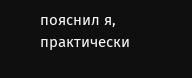пояснил я, практически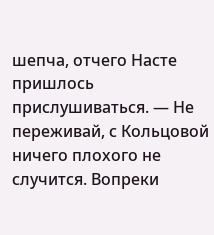шепча, отчего Насте пришлось прислушиваться. — Не переживай, с Кольцовой ничего плохого не случится. Вопреки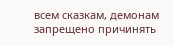всем сказкам, демонам запрещено причинять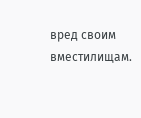вред своим вместилищам.